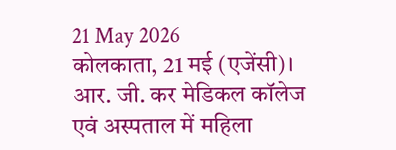21 May 2026
कोलकाता, 21 मई (एजेंसी)। आर. जी. कर मेडिकल कॉलेज एवं अस्पताल में महिला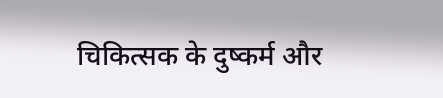चिकित्सक के दुष्कर्म और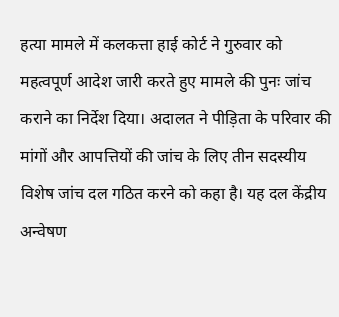हत्या मामले में कलकत्ता हाई कोर्ट ने गुरुवार को महत्वपूर्ण आदेश जारी करते हुए मामले की पुनः जांच कराने का निर्देश दिया। अदालत ने पीड़िता के परिवार की मांगों और आपत्तियों की जांच के लिए तीन सदस्यीय विशेष जांच दल गठित करने को कहा है। यह दल केंद्रीय अन्वेषण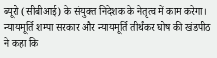ब्यूरो (सीबीआई) के संयुक्त निदेशक के नेतृत्व में काम करेगा। न्यायमूर्ति शम्पा सरकार और न्यायमूर्ति तीर्थंकर घोष की खंडपीठ ने कहा कि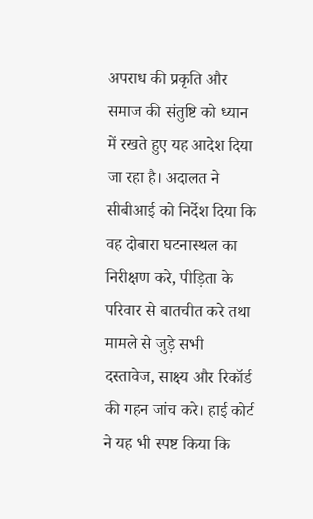अपराध की प्रकृति और समाज की संतुष्टि को ध्यान में रखते हुए यह आदेश दिया जा रहा है। अदालत ने सीबीआई को निर्देश दिया कि वह दोबारा घटनास्थल का निरीक्षण करे, पीड़िता के परिवार से बातचीत करे तथा मामले से जुड़े सभी दस्तावेज, साक्ष्य और रिकॉर्ड की गहन जांच करे। हाई कोर्ट ने यह भी स्पष्ट किया कि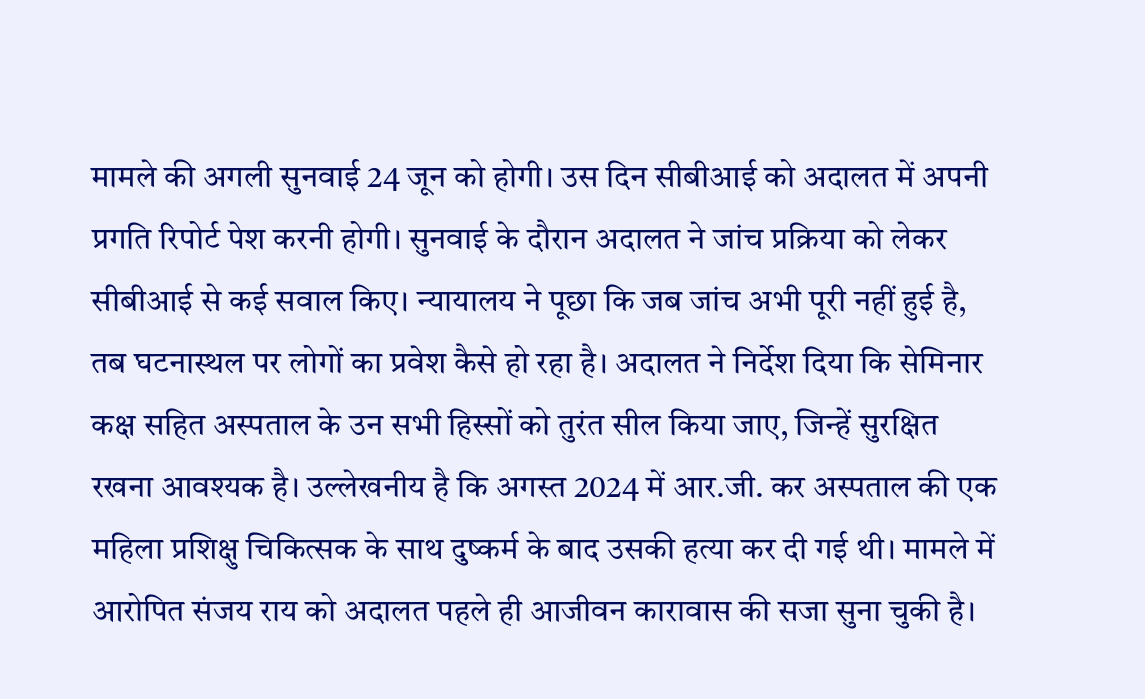मामले की अगली सुनवाई 24 जून को होगी। उस दिन सीबीआई को अदालत में अपनी प्रगति रिपोर्ट पेश करनी होगी। सुनवाई के दौरान अदालत ने जांच प्रक्रिया को लेकर सीबीआई से कई सवाल किए। न्यायालय ने पूछा कि जब जांच अभी पूरी नहीं हुई है, तब घटनास्थल पर लोगों का प्रवेश कैसे हो रहा है। अदालत ने निर्देश दिया कि सेमिनार कक्ष सहित अस्पताल के उन सभी हिस्सों को तुरंत सील किया जाए, जिन्हें सुरक्षित रखना आवश्यक है। उल्लेखनीय है कि अगस्त 2024 में आर.जी. कर अस्पताल की एक महिला प्रशिक्षु चिकित्सक के साथ दुष्कर्म के बाद उसकी हत्या कर दी गई थी। मामले में आरोपित संजय राय को अदालत पहले ही आजीवन कारावास की सजा सुना चुकी है।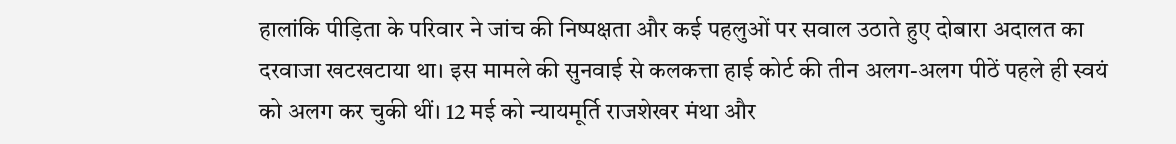हालांकि पीड़िता के परिवार ने जांच की निष्पक्षता और कई पहलुओं पर सवाल उठाते हुए दोबारा अदालत का दरवाजा खटखटाया था। इस मामले की सुनवाई से कलकत्ता हाई कोर्ट की तीन अलग-अलग पीठें पहले ही स्वयं को अलग कर चुकी थीं। 12 मई को न्यायमूर्ति राजशेखर मंथा और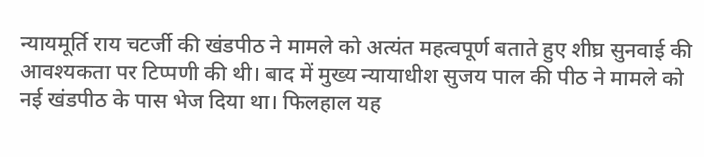न्यायमूर्ति राय चटर्जी की खंडपीठ ने मामले को अत्यंत महत्वपूर्ण बताते हुए शीघ्र सुनवाई की आवश्यकता पर टिप्पणी की थी। बाद में मुख्य न्यायाधीश सुजय पाल की पीठ ने मामले को नई खंडपीठ के पास भेज दिया था। फिलहाल यह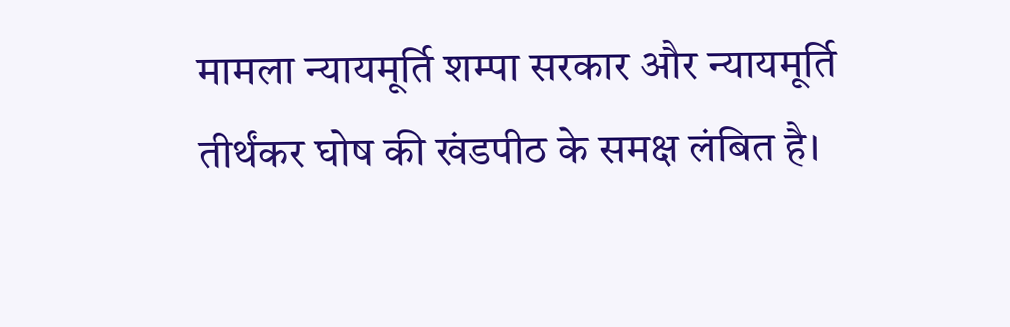मामला न्यायमूर्ति शम्पा सरकार और न्यायमूर्ति तीर्थंकर घोष की खंडपीठ के समक्ष लंबित है।